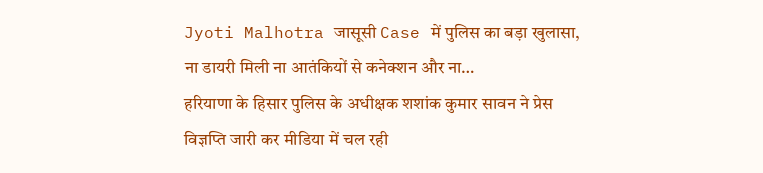Jyoti Malhotra जासूसी Case में पुलिस का बड़ा खुलासा, ना डायरी मिली ना आतंकियों से कनेक्शन और ना…
हरियाणा के हिसार पुलिस के अधीक्षक शशांक कुमार सावन ने प्रेस विज्ञप्ति जारी कर मीडिया में चल रही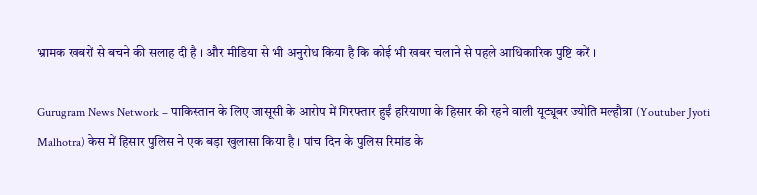भ्रामक खबरों से बचने की सलाह दी है । और मीडिया से भी अनुरोध किया है कि कोई भी खबर चलाने से पहले आधिकारिक पुष्टि करें ।

Gurugram News Network – पाकिस्तान के लिए जासूसी के आरोप में गिरफ्तार हुईं हरियाणा के हिसार की रहने वाली यूट्यूबर ज्योति मल्हौत्रा (Youtuber Jyoti Malhotra) केस में हिसार पुलिस ने एक बड़ा खुलासा किया है । पांच दिन के पुलिस रिमांड के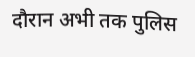दौरान अभी तक पुलिस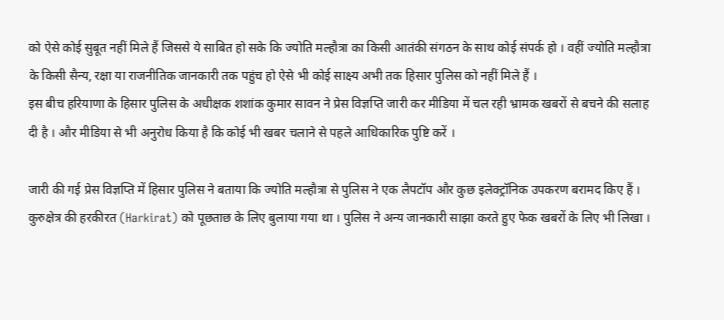को ऐसे कोई सुबूत नहीं मिले हैं जिससे ये साबित हो सके कि ज्योति मल्हौत्रा का किसी आतंकी संगठन के साथ कोई संपर्क हो । वहीं ज्योति मल्हौत्रा के किसी सैन्य, रक्षा या राजनीतिक जानकारी तक पहुंच हो ऐसे भी कोई साक्ष्य अभी तक हिसार पुलिस को नहीं मिले हैं ।
इस बीच हरियाणा के हिसार पुलिस के अधीक्षक शशांक कुमार सावन ने प्रेस विज्ञप्ति जारी कर मीडिया में चल रही भ्रामक खबरों से बचने की सलाह दी है । और मीडिया से भी अनुरोध किया है कि कोई भी खबर चलाने से पहले आधिकारिक पुष्टि करें ।

जारी की गई प्रेस विज्ञप्ति में हिसार पुलिस ने बताया कि ज्योति मल्हौत्रा से पुलिस ने एक लैपटॉप और कुछ इलेक्ट्रॉनिक उपकरण बरामद किए हैं । कुरुक्षेत्र की हरकीरत (Harkirat) को पूछताछ के लिए बुलाया गया था । पुलिस ने अन्य जानकारी साझा करते हुए फेक खबरों के लिए भी लिखा ।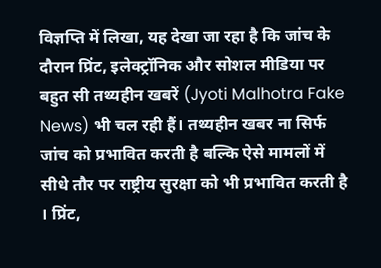विज्ञप्ति में लिखा, यह देखा जा रहा है कि जांच के दौरान प्रिंट, इलेक्ट्रॉनिक और सोशल मीडिया पर बहुत सी तथ्यहीन खबरें (Jyoti Malhotra Fake News) भी चल रही हैं। तथ्यहीन खबर ना सिर्फ जांच को प्रभावित करती है बल्कि ऐसे मामलों में सीधे तौर पर राष्ट्रीय सुरक्षा को भी प्रभावित करती है । प्रिंट,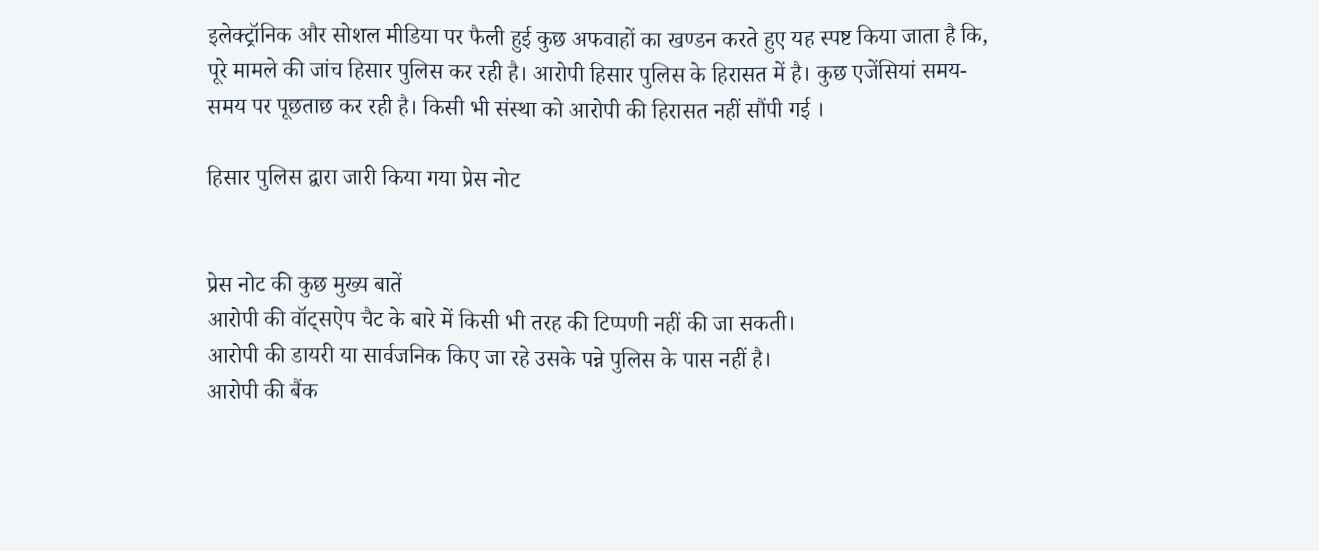इलेक्ट्रॉनिक और सोशल मीडिया पर फैली हुई कुछ अफवाहों का खण्डन करते हुए यह स्पष्ट किया जाता है कि, पूरे मामले की जांच हिसार पुलिस कर रही है। आरोपी हिसार पुलिस के हिरासत में है। कुछ एजेंसियां समय-समय पर पूछताछ कर रही है। किसी भी संस्था को आरोपी की हिरासत नहीं सौंपी गई ।

हिसार पुलिस द्वारा जारी किया गया प्रेस नोट


प्रेस नोट की कुछ मुख्य बातें
आरोपी की वॉट्सऐप चैट के बारे में किसी भी तरह की टिप्पणी नहीं की जा सकती।
आरोपी की डायरी या सार्वजनिक किए जा रहे उसके पन्ने पुलिस के पास नहीं है।
आरोपी की बैंक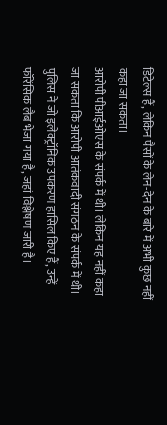डिटेल्स हैं, लेकिन पैसों के लेन-देन के बारे में अभी कुछ नहीं कहा जा सकता।
आरोपी पीआईओएस के संपर्क में थी। लेकिन यह नहीं कहा जा सकता कि आरोपी आतंकवादी संगठन के संपर्क में थी।
पुलिस ने जो इलेक्ट्रॉनिक उपकरण हासिल किए हैं, उन्हें फॉरेंसिक लैब भेजा गया है, जहां विश्लेषण जारी है।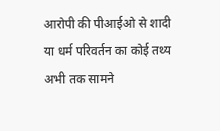आरोपी की पीआईओ से शादी या धर्म परिवर्तन का कोई तथ्य अभी तक सामने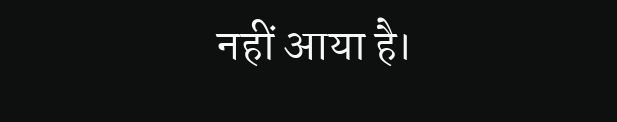नहीं आया है।